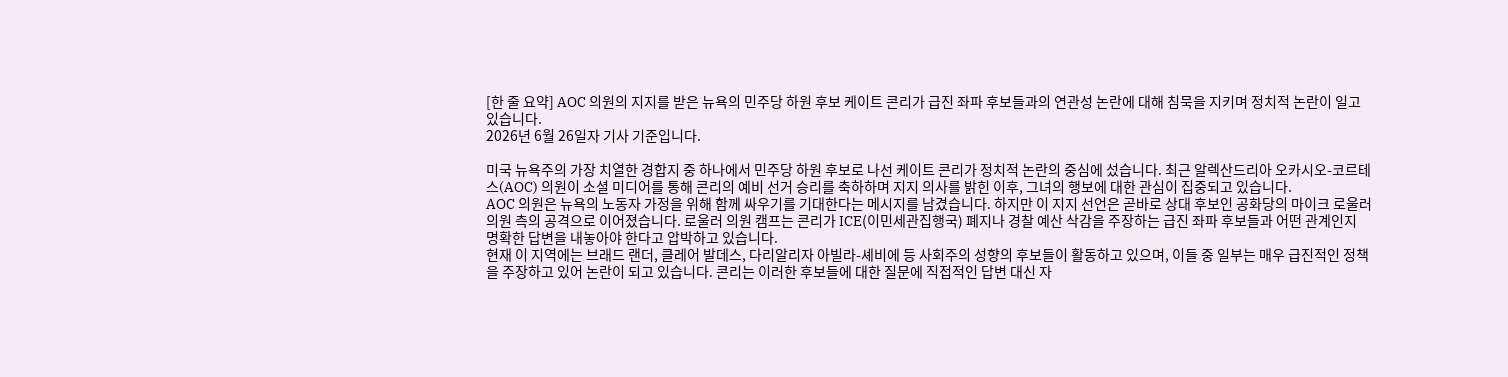[한 줄 요약] AOC 의원의 지지를 받은 뉴욕의 민주당 하원 후보 케이트 콘리가 급진 좌파 후보들과의 연관성 논란에 대해 침묵을 지키며 정치적 논란이 일고 있습니다.
2026년 6월 26일자 기사 기준입니다.

미국 뉴욕주의 가장 치열한 경합지 중 하나에서 민주당 하원 후보로 나선 케이트 콘리가 정치적 논란의 중심에 섰습니다. 최근 알렉산드리아 오카시오-코르테스(AOC) 의원이 소셜 미디어를 통해 콘리의 예비 선거 승리를 축하하며 지지 의사를 밝힌 이후, 그녀의 행보에 대한 관심이 집중되고 있습니다.
AOC 의원은 뉴욕의 노동자 가정을 위해 함께 싸우기를 기대한다는 메시지를 남겼습니다. 하지만 이 지지 선언은 곧바로 상대 후보인 공화당의 마이크 로울러 의원 측의 공격으로 이어졌습니다. 로울러 의원 캠프는 콘리가 ICE(이민세관집행국) 폐지나 경찰 예산 삭감을 주장하는 급진 좌파 후보들과 어떤 관계인지 명확한 답변을 내놓아야 한다고 압박하고 있습니다.
현재 이 지역에는 브래드 랜더, 클레어 발데스, 다리알리자 아빌라-셰비에 등 사회주의 성향의 후보들이 활동하고 있으며, 이들 중 일부는 매우 급진적인 정책을 주장하고 있어 논란이 되고 있습니다. 콘리는 이러한 후보들에 대한 질문에 직접적인 답변 대신 자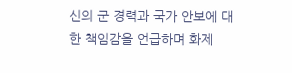신의 군 경력과 국가 안보에 대한 책임감을 언급하며 화제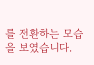를 전환하는 모습을 보였습니다.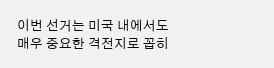이번 선거는 미국 내에서도 매우 중요한 격전지로 꼽히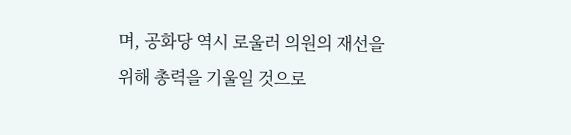며, 공화당 역시 로울러 의원의 재선을 위해 총력을 기울일 것으로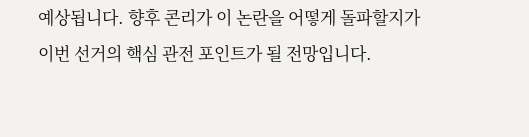예상됩니다. 향후 콘리가 이 논란을 어떻게 돌파할지가 이번 선거의 핵심 관전 포인트가 될 전망입니다.